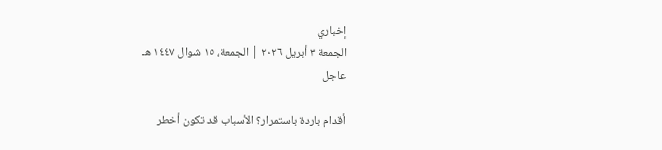إخباري
الجمعة ٣ أبريل ٢٠٢٦ | الجمعة، ١٥ شوال ١٤٤٧ هـ
عاجل

أقدام باردة باستمرار؟ الأسباب قد تكون أخطر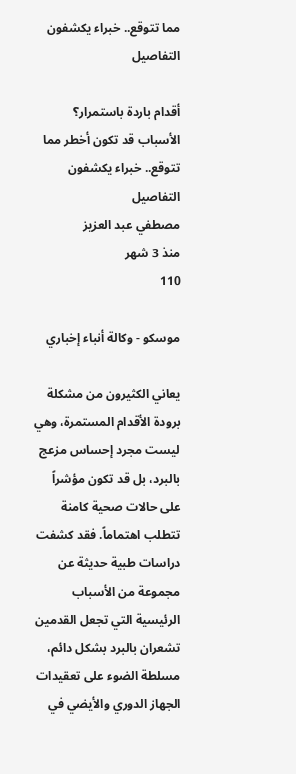مما تتوقع.. خبراء يكشفون التفاصيل

أقدام باردة باستمرار؟ الأسباب قد تكون أخطر مما تتوقع.. خبراء يكشفون التفاصيل
مصطفي عبد العزيز
منذ 3 شهر
110

موسكو - وكالة أنباء إخباري

يعاني الكثيرون من مشكلة برودة الأقدام المستمرة، وهي ليست مجرد إحساس مزعج بالبرد، بل قد تكون مؤشراً على حالات صحية كامنة تتطلب اهتماماً. فقد كشفت دراسات طبية حديثة عن مجموعة من الأسباب الرئيسية التي تجعل القدمين تشعران بالبرد بشكل دائم، مسلطة الضوء على تعقيدات الجهاز الدوري والأيضي في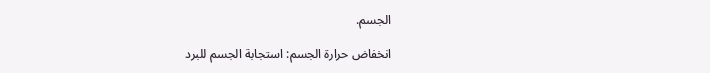الجسم.

انخفاض حرارة الجسم: استجابة الجسم للبرد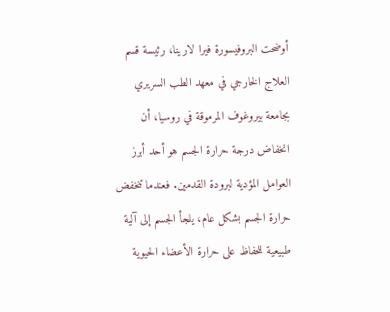أوضحت البروفيسورة فيرا لارينا، رئيسة قسم العلاج الخارجي في معهد الطب السريري بجامعة بيروغوف المرموقة في روسيا، أن انخفاض درجة حرارة الجسم هو أحد أبرز العوامل المؤدية لبرودة القدمين. فعندما تنخفض حرارة الجسم بشكل عام، يلجأ الجسم إلى آلية طبيعية للحفاظ على حرارة الأعضاء الحيوية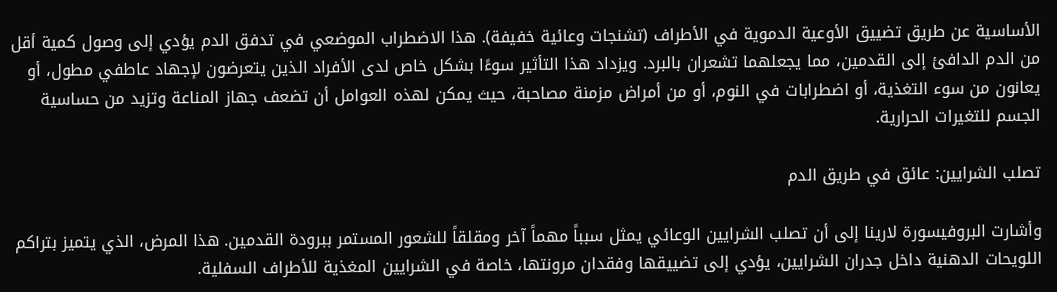الأساسية عن طريق تضييق الأوعية الدموية في الأطراف (تشنجات وعائية خفيفة). هذا الاضطراب الموضعي في تدفق الدم يؤدي إلى وصول كمية أقل من الدم الدافئ إلى القدمين، مما يجعلهما تشعران بالبرد. ويزداد هذا التأثير سوءًا بشكل خاص لدى الأفراد الذين يتعرضون لإجهاد عاطفي مطول، أو يعانون من سوء التغذية، أو اضطرابات في النوم، أو من أمراض مزمنة مصاحبة، حيث يمكن لهذه العوامل أن تضعف جهاز المناعة وتزيد من حساسية الجسم للتغيرات الحرارية.

تصلب الشرايين: عائق في طريق الدم

وأشارت البروفيسورة لارينا إلى أن تصلب الشرايين الوعائي يمثل سبباً مهماً آخر ومقلقاً للشعور المستمر ببرودة القدمين. هذا المرض، الذي يتميز بتراكم اللويحات الدهنية داخل جدران الشرايين، يؤدي إلى تضييقها وفقدان مرونتها، خاصة في الشرايين المغذية للأطراف السفلية.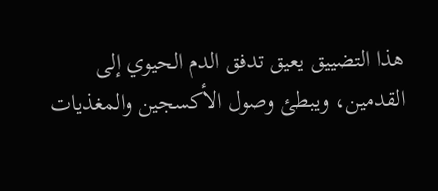هذا التضييق يعيق تدفق الدم الحيوي إلى القدمين، ويبطئ وصول الأكسجين والمغذيات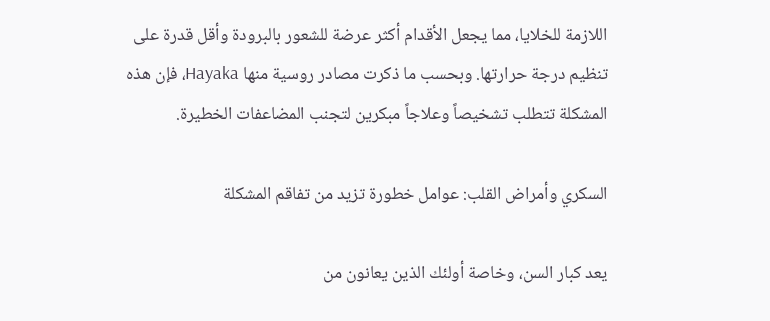اللازمة للخلايا، مما يجعل الأقدام أكثر عرضة للشعور بالبرودة وأقل قدرة على تنظيم درجة حرارتها. وبحسب ما ذكرت مصادر روسية منها Hayaka، فإن هذه المشكلة تتطلب تشخيصاً وعلاجاً مبكرين لتجنب المضاعفات الخطيرة.

السكري وأمراض القلب: عوامل خطورة تزيد من تفاقم المشكلة

يعد كبار السن، وخاصة أولئك الذين يعانون من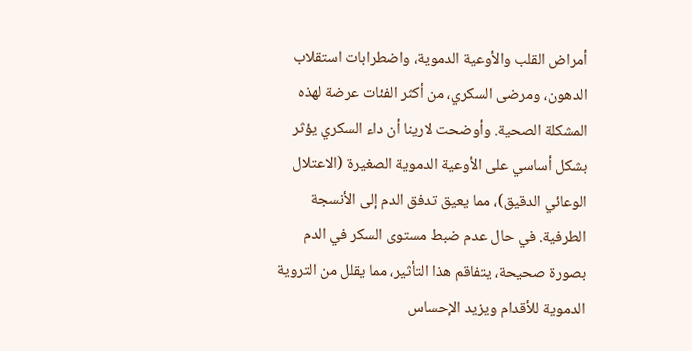أمراض القلب والأوعية الدموية، واضطرابات استقلاب الدهون، ومرضى السكري، من أكثر الفئات عرضة لهذه المشكلة الصحية. وأوضحت لارينا أن داء السكري يؤثر بشكل أساسي على الأوعية الدموية الصغيرة (الاعتلال الوعائي الدقيق)، مما يعيق تدفق الدم إلى الأنسجة الطرفية. في حال عدم ضبط مستوى السكر في الدم بصورة صحيحة، يتفاقم هذا التأثير، مما يقلل من التروية الدموية للأقدام ويزيد الإحساس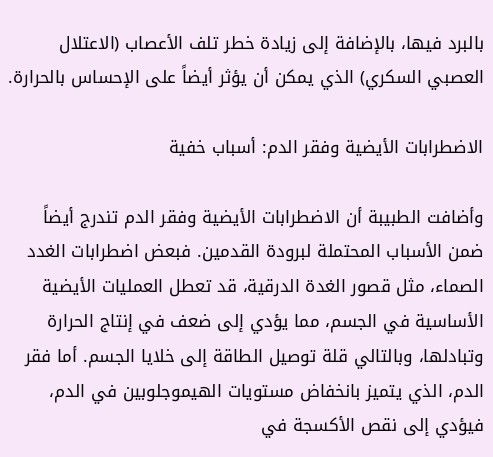بالبرد فيها، بالإضافة إلى زيادة خطر تلف الأعصاب (الاعتلال العصبي السكري) الذي يمكن أن يؤثر أيضاً على الإحساس بالحرارة.

الاضطرابات الأيضية وفقر الدم: أسباب خفية

وأضافت الطبيبة أن الاضطرابات الأيضية وفقر الدم تندرج أيضاً ضمن الأسباب المحتملة لبرودة القدمين. فبعض اضطرابات الغدد الصماء، مثل قصور الغدة الدرقية، قد تعطل العمليات الأيضية الأساسية في الجسم، مما يؤدي إلى ضعف في إنتاج الحرارة وتبادلها، وبالتالي قلة توصيل الطاقة إلى خلايا الجسم. أما فقر الدم، الذي يتميز بانخفاض مستويات الهيموجلوبين في الدم، فيؤدي إلى نقص الأكسجة في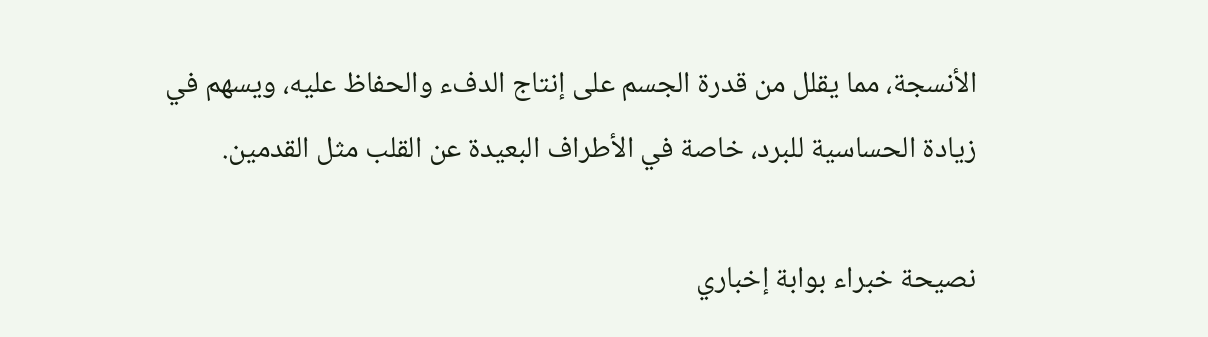الأنسجة، مما يقلل من قدرة الجسم على إنتاج الدفء والحفاظ عليه، ويسهم في زيادة الحساسية للبرد، خاصة في الأطراف البعيدة عن القلب مثل القدمين.

نصيحة خبراء بوابة إخباري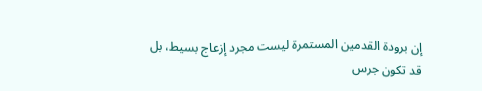إن برودة القدمين المستمرة ليست مجرد إزعاج بسيط، بل قد تكون جرس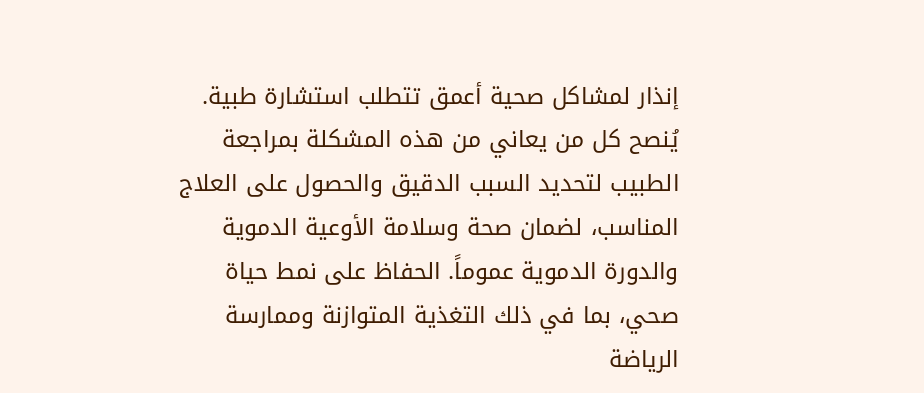إنذار لمشاكل صحية أعمق تتطلب استشارة طبية. يُنصح كل من يعاني من هذه المشكلة بمراجعة الطبيب لتحديد السبب الدقيق والحصول على العلاج المناسب، لضمان صحة وسلامة الأوعية الدموية والدورة الدموية عموماً. الحفاظ على نمط حياة صحي، بما في ذلك التغذية المتوازنة وممارسة الرياضة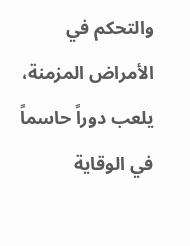والتحكم في الأمراض المزمنة، يلعب دوراً حاسماً في الوقاية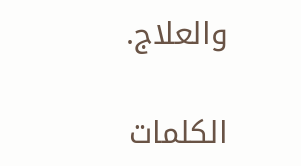والعلاج.

الكلمات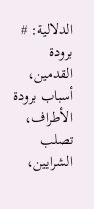الدلالية: # برودة القدمين، أسباب برودة الأطراف، تصلب الشرايين،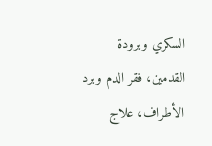السكري وبرودة القدمين، فقر الدم وبرد الأطراف، علاج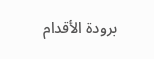برودة الأقدام